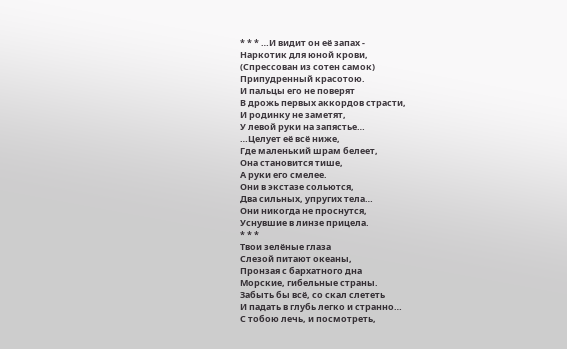* * * …И видит он её запах -
Наркотик для юной крови,
(Спрессован из сотен самок)
Припудренный красотою.
И пальцы его не поверят
В дрожь первых аккордов страсти,
И родинку не заметят,
У левой руки на запястье…
…Целует её всё ниже,
Где маленький шрам белеет,
Она становится тише,
А руки его смелее.
Они в экстазе сольются,
Два сильных, упругих тела…
Они никогда не проснутся,
Уснувшие в линзе прицела.
* * *
Твои зелёные глаза
Слезой питают океаны,
Пронзая с бархатного дна
Морские, гибельные страны.
Забыть бы всё, со скал слететь
И падать в глубь легко и странно…
С тобою лечь, и посмотреть,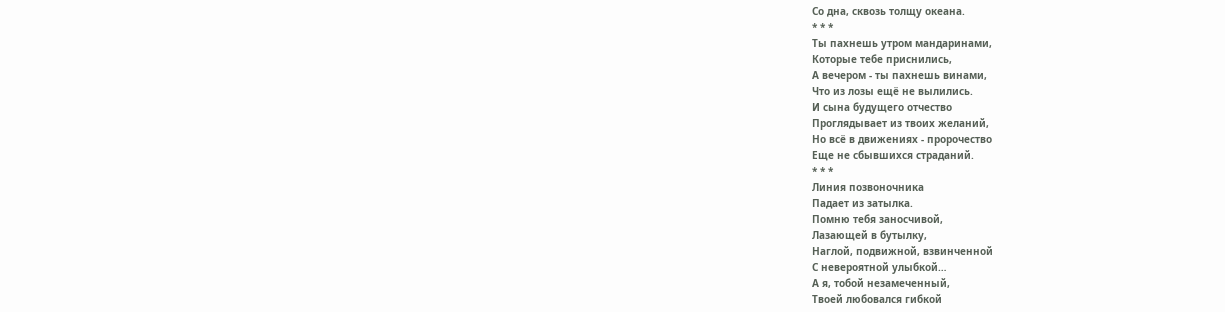Со дна, сквозь толщу океана.
* * *
Ты пахнешь утром мандаринами,
Которые тебе приснились,
А вечером - ты пахнешь винами,
Что из лозы ещё не вылились.
И сына будущего отчество
Проглядывает из твоих желаний,
Но всё в движениях - пророчество
Еще не сбывшихся страданий.
* * *
Линия позвоночника
Падает из затылка.
Помню тебя заносчивой,
Лазающей в бутылку,
Наглой, подвижной, взвинченной
С невероятной улыбкой…
А я, тобой незамеченный,
Твоей любовался гибкой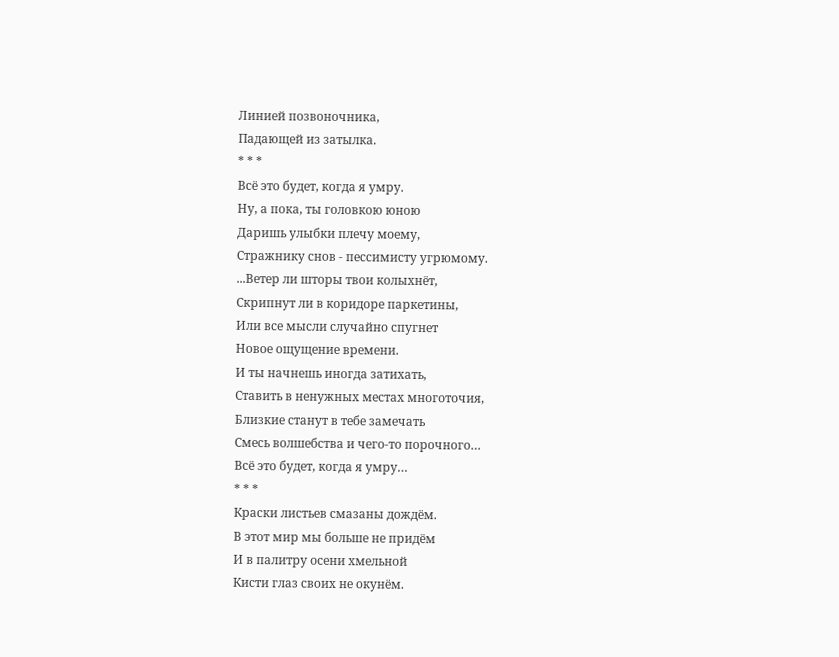Линией позвоночника,
Падающей из затылка.
* * *
Всё это будет, когда я умру.
Ну, а пока, ты головкою юною
Даришь улыбки плечу моему,
Стражнику снов - пессимисту угрюмому.
...Ветер ли шторы твои колыхнёт,
Скрипнут ли в коридоре паркетины,
Или все мысли случайно спугнет
Новое ощущение времени.
И ты начнешь иногда затихать,
Ставить в ненужных местах многоточия,
Близкие станут в тебе замечать
Смесь волшебства и чего-то порочного…
Всё это будет, когда я умру…
* * *
Краски листьев смазаны дождём.
В этот мир мы больше не придём
И в палитру осени хмельной
Кисти глаз своих не окунём.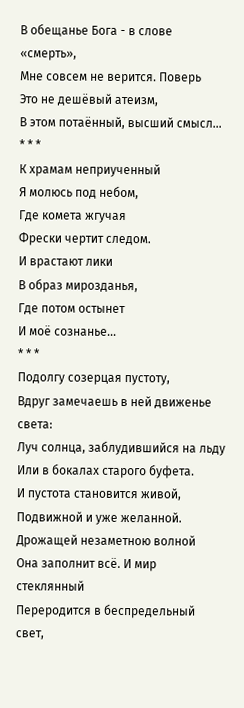В обещанье Бога - в слове «смерть»,
Мне совсем не верится. Поверь
Это не дешёвый атеизм,
В этом потаённый, высший смысл…
* * *
К храмам неприученный
Я молюсь под небом,
Где комета жгучая
Фрески чертит следом.
И врастают лики
В образ мирозданья,
Где потом остынет
И моё сознанье...
* * *
Подолгу созерцая пустоту,
Вдруг замечаешь в ней движенье света:
Луч солнца, заблудившийся на льду
Или в бокалах старого буфета.
И пустота становится живой,
Подвижной и уже желанной.
Дрожащей незаметною волной
Она заполнит всё. И мир стеклянный
Переродится в беспредельный свет,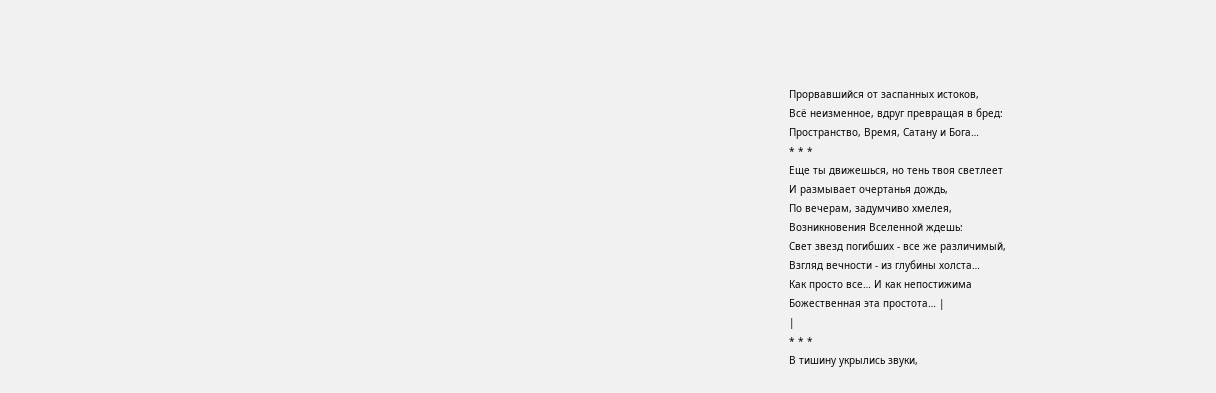Прорвавшийся от заспанных истоков,
Всё неизменное, вдруг превращая в бред:
Пространство, Время, Сатану и Бога…
* * *
Еще ты движешься, но тень твоя светлеет
И размывает очертанья дождь,
По вечерам, задумчиво хмелея,
Возникновения Вселенной ждешь:
Свет звезд погибших - все же различимый,
Взгляд вечности - из глубины холста…
Как просто все… И как непостижима
Божественная эта простота… |
|
* * *
В тишину укрылись звуки,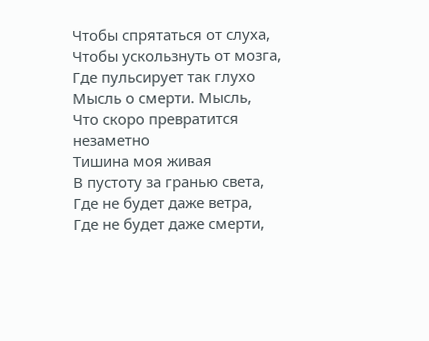Чтобы спрятаться от слуха,
Чтобы ускользнуть от мозга,
Где пульсирует так глухо
Мысль о смерти. Мысль,
Что скоро превратится незаметно
Тишина моя живая
В пустоту за гранью света,
Где не будет даже ветра,
Где не будет даже смерти,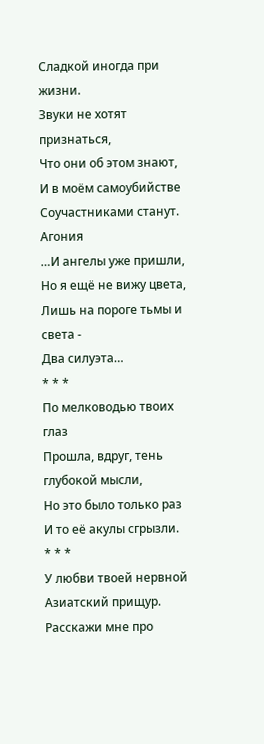Сладкой иногда при жизни.
Звуки не хотят признаться,
Что они об этом знают,
И в моём самоубийстве
Соучастниками станут.
Агония
…И ангелы уже пришли,
Но я ещё не вижу цвета,
Лишь на пороге тьмы и света -
Два силуэта…
* * *
По мелководью твоих глаз
Прошла, вдруг, тень глубокой мысли,
Но это было только раз
И то её акулы сгрызли.
* * *
У любви твоей нервной
Азиатский прищур.
Расскажи мне про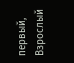первый,
Взрослый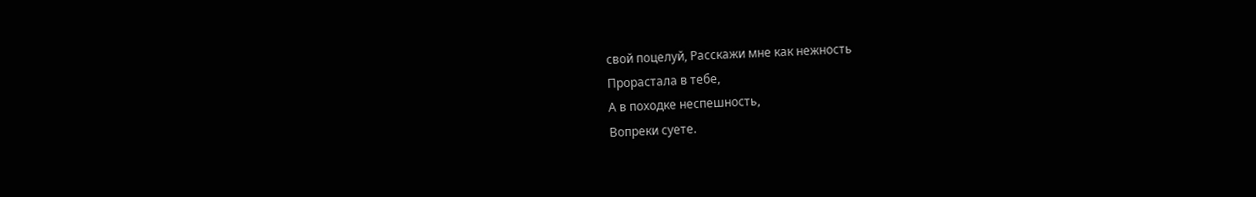свой поцелуй, Расскажи мне как нежность
Прорастала в тебе,
А в походке неспешность,
Вопреки суете.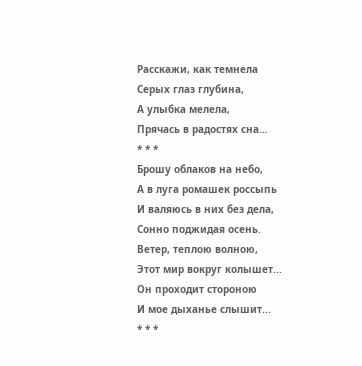Расскажи, как темнела
Серых глаз глубина,
А улыбка мелела,
Прячась в радостях сна…
* * *
Брошу облаков на небо,
А в луга ромашек россыпь
И валяюсь в них без дела,
Сонно поджидая осень.
Ветер, теплою волною,
Этот мир вокруг колышет...
Он проходит стороною
И мое дыханье слышит...
* * *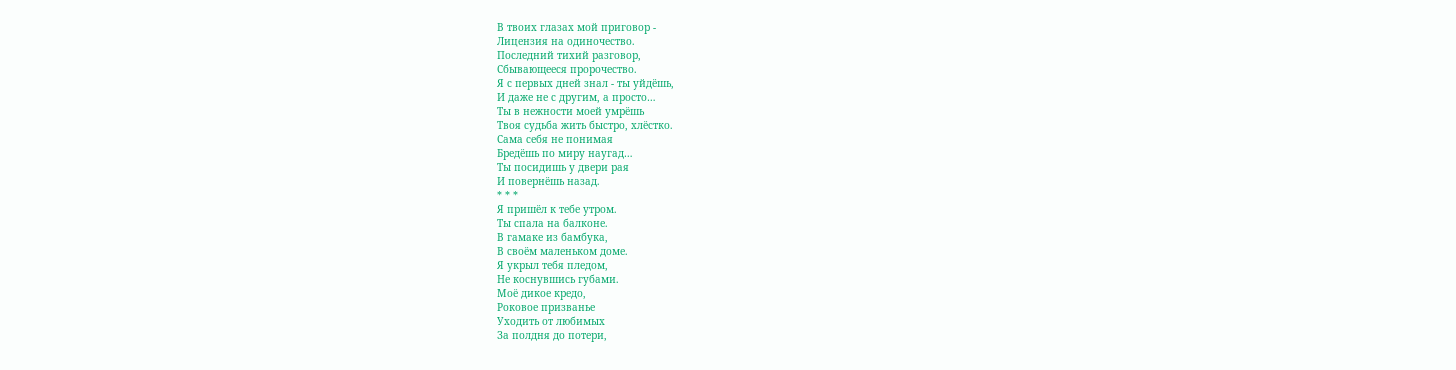В твоих глазах мой приговор -
Лицензия на одиночество.
Последний тихий разговор,
Сбывающееся пророчество.
Я с первых дней знал - ты уйдёшь,
И даже не с другим, а просто…
Ты в нежности моей умрёшь
Твоя судьба жить быстро, хлёстко.
Сама себя не понимая
Бредёшь по миру наугад…
Ты посидишь у двери рая
И повернёшь назад.
* * *
Я пришёл к тебе утром.
Ты спала на балконе.
В гамаке из бамбука,
В своём маленьком доме.
Я укрыл тебя пледом,
Не коснувшись губами.
Моё дикое кредо,
Роковое призванье
Уходить от любимых
За полдня до потери,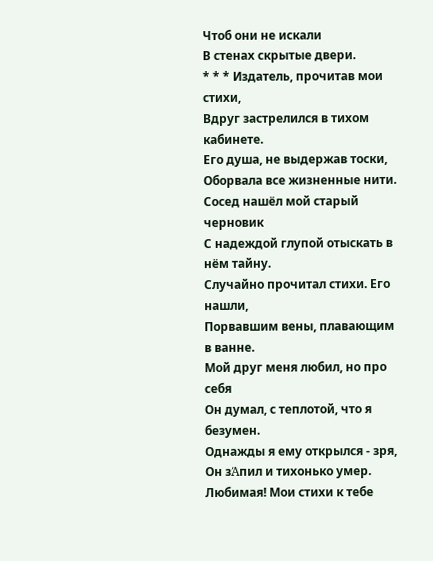Чтоб они не искали
В стенах скрытые двери.
* * * Издатель, прочитав мои стихи,
Вдруг застрелился в тихом кабинете.
Его душа, не выдержав тоски,
Оборвала все жизненные нити.
Сосед нашёл мой старый черновик
С надеждой глупой отыскать в нём тайну.
Случайно прочитал стихи. Его нашли,
Порвавшим вены, плавающим в ванне.
Мой друг меня любил, но про себя
Он думал, с теплотой, что я безумен.
Однажды я ему открылся - зря,
Он зΆпил и тихонько умер.
Любимая! Мои стихи к тебе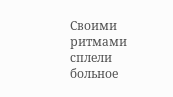Своими ритмами сплели больное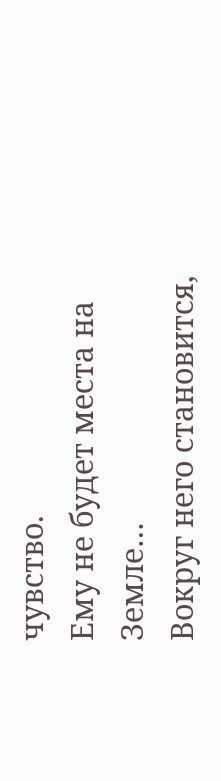чувство.
Ему не будет места на Земле…
Вокруг него становится,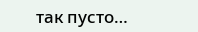так пусто…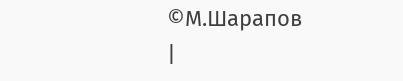©М.Шарапов
|